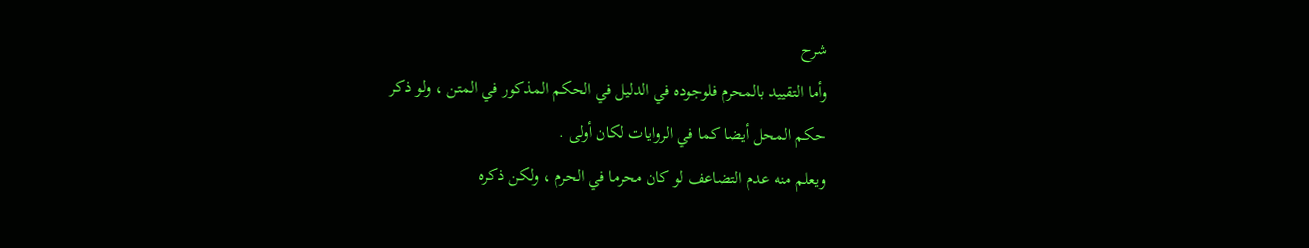شرح
وأما التقييد بالمحرم فلوجوده في الدليل في الحكم المذكور في المتن ، ولو ذكر
حكم المحل أيضا كما في الروايات لكان أولى .
ويعلم منه عدم التضاعف لو كان محرما في الحرم ، ولكن ذكره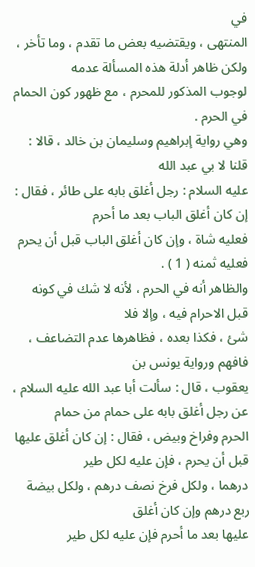في
المنتهى ، ويقتضيه بعض ما تقدم ، وما تأخر ، ولكن ظاهر أدلة هذه المسألة عدمه
لوجوب المذكور للمحرم ، مع ظهور كون الحمام في الحرم .
وهي رواية إبراهيم وسليمان بن خالد ، قالا : قلنا لا بي عبد الله
عليه السلام : رجل أغلق بابه على طائر ، فقال : إن كان أغلق الباب بعد ما أحرم
فعليه شاة ، وإن كان أغلق الباب قبل أن يحرم فعليه ثمنه ( 1 ) .
والظاهر أنه في الحرم ، لأنه لا شك في كونه قبل الاحرام فيه ، وإلا فلا
شئ ، فكذا بعده ، فظاهرها عدم التضاعف ، فافهم ورواية يونس بن
يعقوب ، قال : سألت أبا عبد الله عليه السلام ، عن رجل أغلق بابه على حمام من حمام
الحرم وفراخ وبيض ، فقال : إن كان أغلق عليها قبل أن يحرم ، فإن عليه لكل طير
درهما ، ولكل فرخ نصف درهم ، ولكل بيضة ربع درهم وإن كان أغلق
عليها بعد ما أحرم فإن عليه لكل طير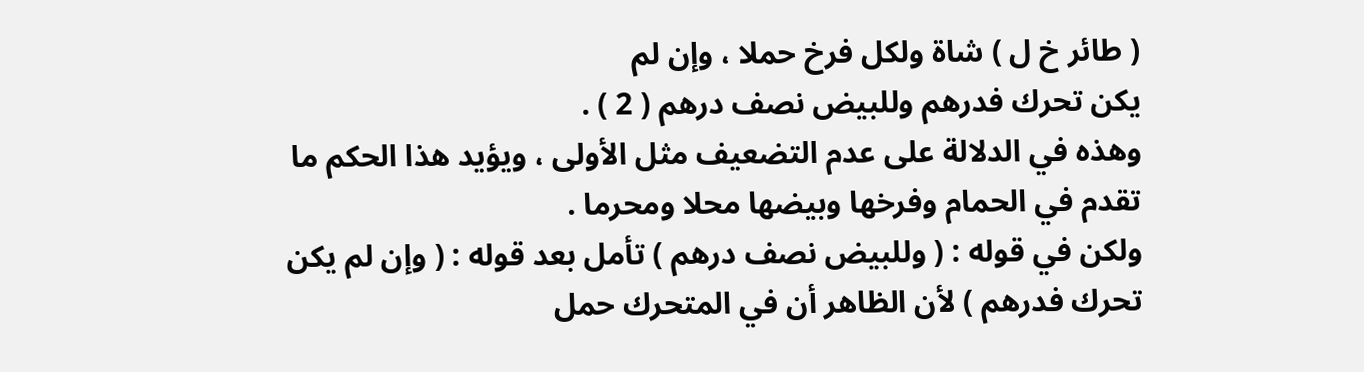( طائر خ ل ) شاة ولكل فرخ حملا ، وإن لم
يكن تحرك فدرهم وللبيض نصف درهم ( 2 ) .
وهذه في الدلالة على عدم التضعيف مثل الأولى ، ويؤيد هذا الحكم ما
تقدم في الحمام وفرخها وبيضها محلا ومحرما .
ولكن في قوله : ( وللبيض نصف درهم ) تأمل بعد قوله : ( وإن لم يكن
تحرك فدرهم ) لأن الظاهر أن في المتحرك حمل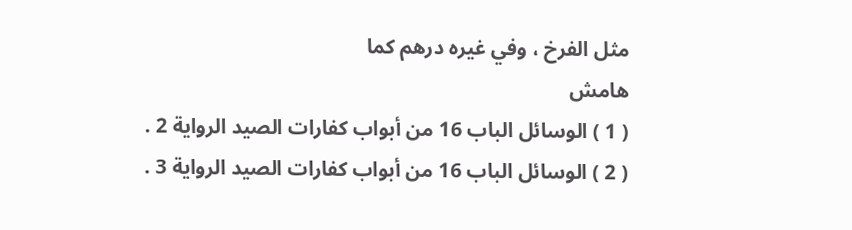مثل الفرخ ، وفي غيره درهم كما
هامش
( 1 ) الوسائل الباب 16 من أبواب كفارات الصيد الرواية 2 .
( 2 ) الوسائل الباب 16 من أبواب كفارات الصيد الرواية 3 .